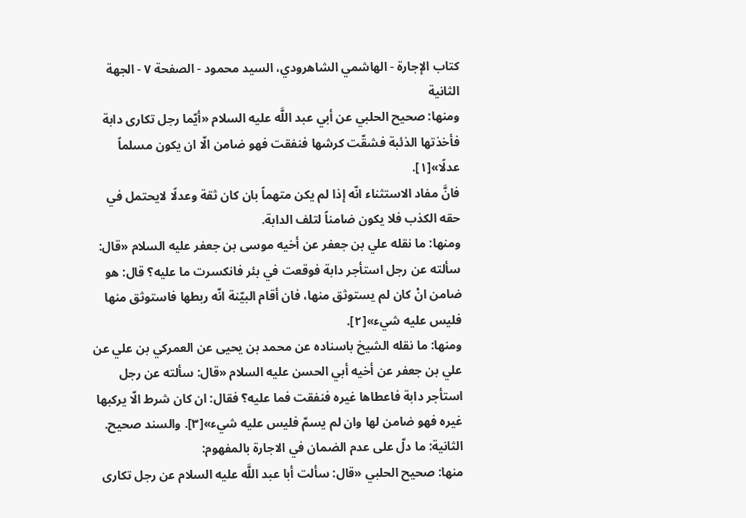كتاب الإجارة - الهاشمي الشاهرودي، السيد محمود - الصفحة ٧ - الجهة الثانية
ومنها: صحيح الحلبي عن أبي عبد اللَّه عليه السلام «أيّما رجل تكارى دابة فأخذتها الذئبة فشقّت كرشها فنفقت فهو ضامن الّا ان يكون مسلماً عدلًا»[١].
فانَّ مفاد الاستثناء انّه إذا لم يكن متهماً بان كان ثقة وعدلًا لايحتمل في حقه الكذب فلا يكون ضامناً لتلف الدابة.
ومنها: ما نقله علي بن جعفر عن أخيه موسى بن جعفر عليه السلام «قال: سألته عن رجل استأجر دابة فوقعت في بئر فانكسرت ما عليه؟ قال: هو ضامن انْ كان لم يستوثق منها، فان أقام البيّنة انّه ربطها فاستوثق منها فليس عليه شيء»[٢].
ومنها: ما نقله الشيخ باسناده عن محمد بن يحيى عن العمركي بن علي عن علي بن جعفر عن أخيه أبي الحسن عليه السلام «قال: سألته عن رجل استأجر دابة فاعطاها غيره فنفقت فما عليه؟ فقال: ان كان شرط الّا يركبها غيره فهو ضامن لها وان لم يسمّ فليس عليه شيء»[٣]. والسند صحيح.
الثانية: ما دلّ على عدم الضمان في الاجارة بالمفهوم:
منها: صحيح الحلبي «قال: سألت أبا عبد اللَّه عليه السلام عن رجل تكارى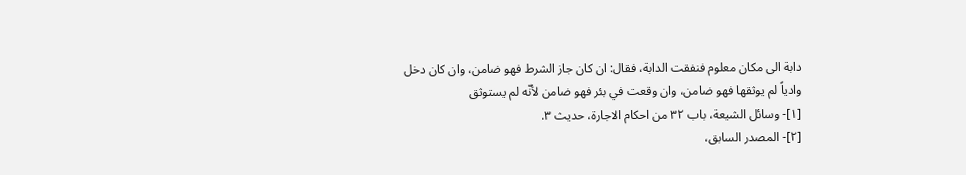دابة الى مكان معلوم فنفقت الدابة، فقال: ان كان جاز الشرط فهو ضامن، وان كان دخل وادياً لم يوثقها فهو ضامن، وان وقعت في بئر فهو ضامن لأنّه لم يستوثق
[١]- وسائل الشيعة، باب ٣٢ من احكام الاجارة، حديث ٣.
[٢]- المصدر السابق،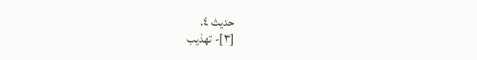حديث ٤.
[٣]- تهذيب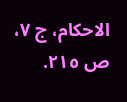الاحكام، ج ٧، ص ٢١٥.